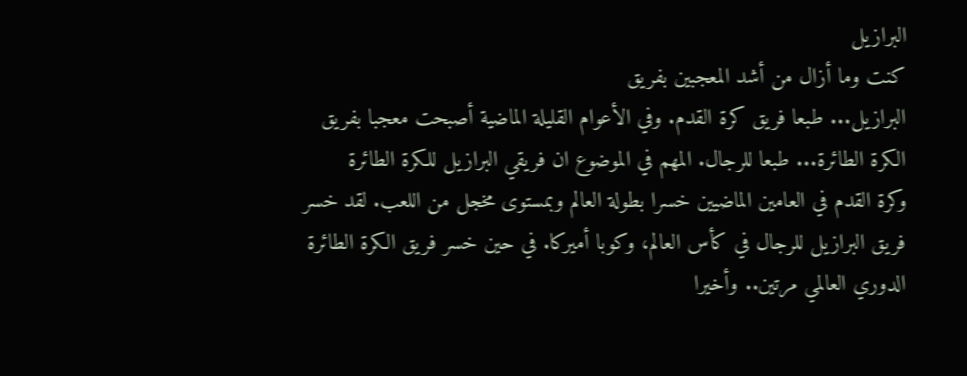البرازيل
كنت وما أزال من أشد المعجبين بفريق
البرازيل... طبعا فريق كرة القدم. وفي الأعوام القليلة الماضية أصبحت معجبا بفريق
الكرة الطائرة... طبعا للرجال. المهم في الموضوع ان فريقي البرازيل للكرة الطائرة
وكرة القدم في العامين الماضيين خسرا بطولة العالم وبمستوى مخجل من اللعب. لقد خسر
فريق البرازيل للرجال في كأس العالم، وكوبا أميركا. في حين خسر فريق الكرة الطائرة
الدوري العالمي مرتين.. وأخيرا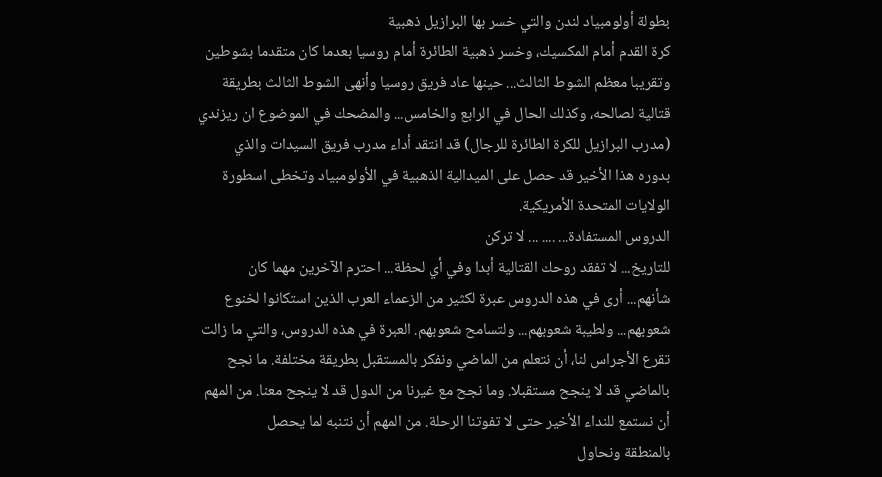بطولة أولومبياد لندن والتي خسر بها البرازيل ذهبية
كرة القدم أمام المكسيك، وخسر ذهبية الطائرة أمام روسيا بعدما كان متقدما بشوطين
وتقريبا معظم الشوط الثالث... حينها عاد فريق روسيا وأنهى الشوط الثالث بطريقة
قتالية لصالحه، وكذلك الحال في الرابع والخامس... والمضحك في الموضوع ان ريزندي
(مدرب البرازيل للكرة الطائرة للرجال) قد انتقد أداء مدرب فريق السيدات والذي
بدوره هذا الأخير قد حصل على الميدالية الذهبية في الأولومبياد وتخطى اسطورة
الولايات المتحدة الأمريكية.
الدروس المستفادة... .... ... لا تركن
للتاريخ... لا تفقد روحك القتالية أبدا وفي أي لحظة... احترم الآخرين مهما كان
شأنهم... أرى في هذه الدروس عبرة لكثير من الزعماء العرب الذين استكانوا لخنوع
شعوبهم... ولطيبة شعوبهم... ولتسامح شعوبهم. العبرة في هذه الدروس، والتي ما زالت
تقرع الأجراس لنا، أن نتعلم من الماضي ونفكر بالمستقبل بطريقة مختلفة. ما نجح
بالماضي قد لا ينجح مستقبلا. وما نجح مع غيرنا من الدول قد لا ينجح معنا. من المهم
أن نستمع للنداء الأخير حتى لا تفوتنا الرحلة. من المهم أن نتنبه لما يحصل
بالمنطقة ونحاول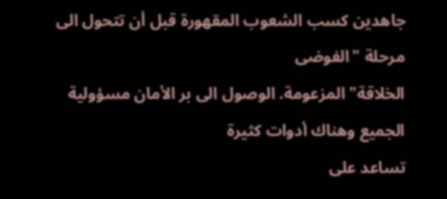جاهدين كسب الشعوب المقهورة قبل أن تتحول الى مرحلة "الفوضى
الخلاقة" المزعومة. الوصول الى بر الأمان مسؤولية الجميع وهناك أدوات كثيرة
تساعد على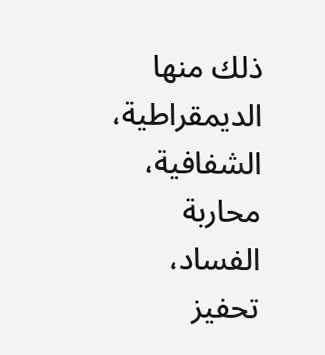ذلك منها الديمقراطية، الشفافية، محاربة الفساد، تحفيز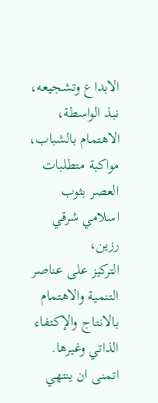الابداع وتشجيعه،
نبذ الواسطة، الاهتمام بالشباب، مواكبة متطلبات العصر بثوب اسلامي شرقي رزين،
التركيز على عناصر التنمية والاهتمام بالانتاج والإكتفاء الذاتي وغيرها.
اتمنى ان ينتهي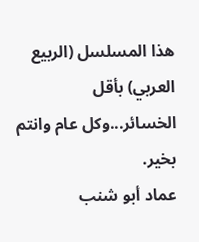هذا المسلسل (الربيع
العربي) بأقل الخسائر...وكل عام وانتم بخير.
عماد أبو شنب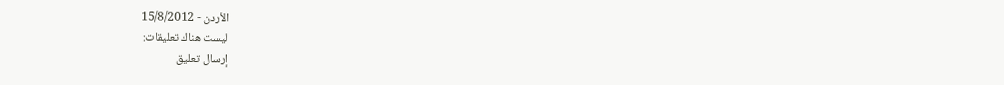الأردن - 15/8/2012
ليست هناك تعليقات:
إرسال تعليق